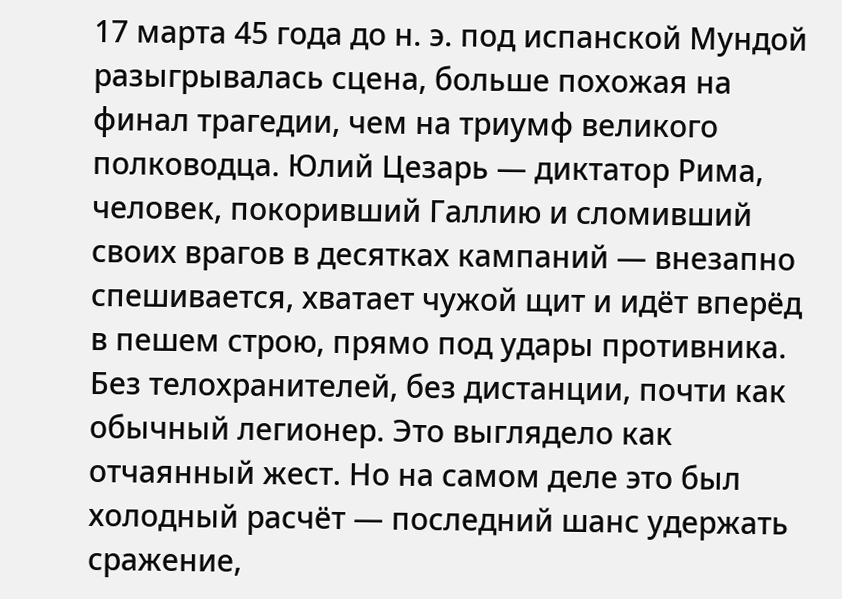17 марта 45 года до н. э. под испанской Мундой разыгрывалась сцена, больше похожая на финал трагедии, чем на триумф великого полководца. Юлий Цезарь — диктатор Рима, человек, покоривший Галлию и сломивший своих врагов в десятках кампаний — внезапно спешивается, хватает чужой щит и идёт вперёд в пешем строю, прямо под удары противника. Без телохранителей, без дистанции, почти как обычный легионер. Это выглядело как отчаянный жест. Но на самом деле это был холодный расчёт — последний шанс удержать сражение,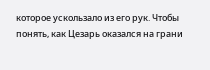которое ускользало из его рук. Чтобы понять, как Цезарь оказался на грани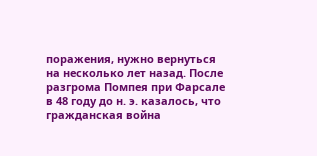поражения, нужно вернуться на несколько лет назад. После разгрома Помпея при Фарсале в 48 году до н. э. казалось, что гражданская война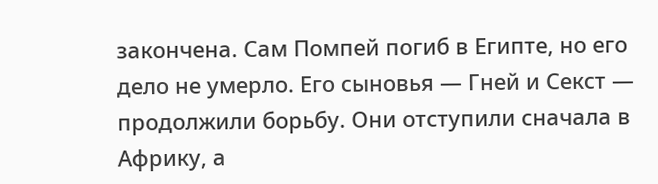закончена. Сам Помпей погиб в Египте, но его дело не умерло. Его сыновья — Гней и Секст — продолжили борьбу. Они отступили сначала в Африку, а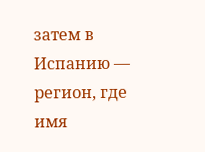затем в Испанию — регион, где имя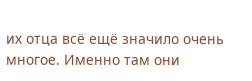их отца всё ещё значило очень многое. Именно там они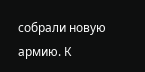собрали новую армию. К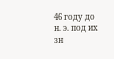46 году до н. э. под их зн